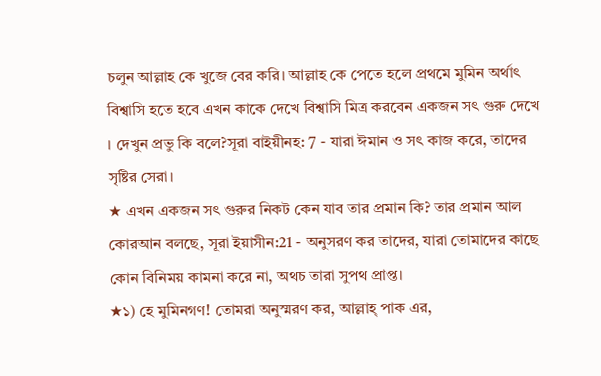চলুন আল্লাহ কে খুজে বের করি। আল্লাহ কে পেতে হলে প্রথমে মুমিন অর্থাৎ বিশ্বাসি হতে হবে এখন কাকে দেখে বিশ্বাসি মিত্র করবেন একজন সৎ গুরু দেখে । দেখুন প্রভু কি বলে?সূরা বাইয়ীনহ: 7 - যারা ঈমান ও সৎ কাজ করে, তাদের সৃষ্টির সেরা।
★ এখন একজন সৎ গুরুর নিকট কেন যাব তার প্রমান কি? তার প্রমান আল কোরআন বলছে, সূরা ইয়াসীন:21 - অনুসরণ কর তাদের, যারা তোমাদের কাছে কোন বিনিময় কামনা করে না, অথচ তারা সুপথ প্রাপ্ত।
★১) হে মুমিনগণ! তোমরা অনুস্মরণ কর, আল্লাহ্ পাক এর,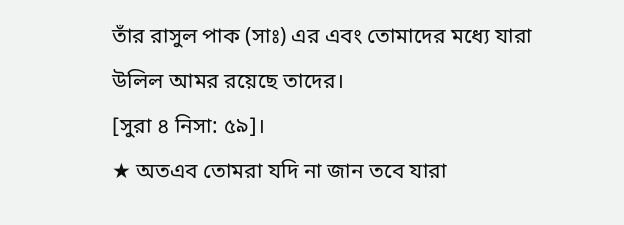তাঁর রাসুল পাক (সাঃ) এর এবং তোমাদের মধ্যে যারা উলিল আমর রয়েছে তাদের।
[সুরা ৪ নিসা: ৫৯]।
★ অতএব তোমরা যদি না জান তবে যারা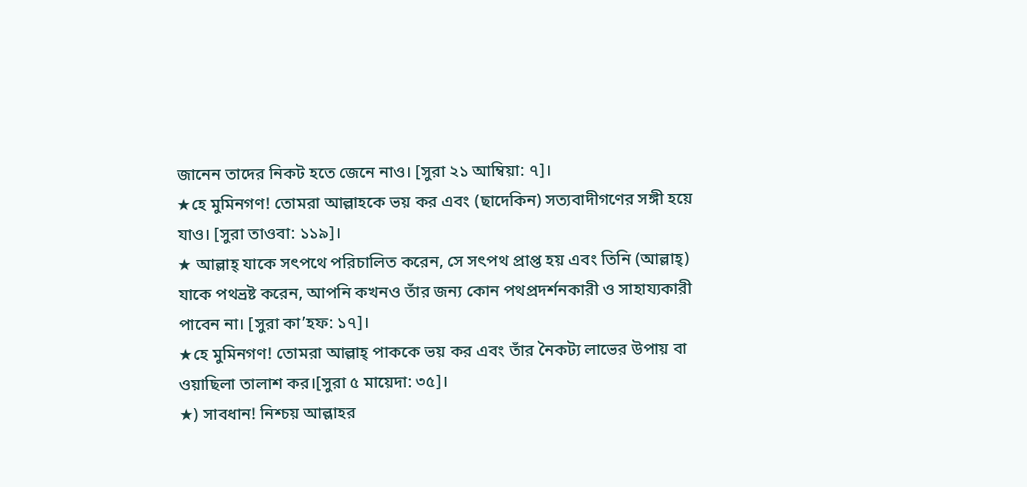জানেন তাদের নিকট হতে জেনে নাও। [সুরা ২১ আম্বিয়া: ৭]।
★হে মুমিনগণ! তোমরা আল্লাহকে ভয় কর এবং (ছাদেকিন) সত্যবাদীগণের সঙ্গী হয়ে যাও। [সুরা তাওবা: ১১৯]।
★ আল্লাহ্ যাকে সৎপথে পরিচালিত করেন, সে সৎপথ প্রাপ্ত হয় এবং তিনি (আল্লাহ্) যাকে পথভ্রষ্ট করেন, আপনি কখনও তাঁর জন্য কোন পথপ্রদর্শনকারী ও সাহায্যকারী পাবেন না। [সুরা কা’হফ: ১৭]।
★হে মুমিনগণ! তোমরা আল্লাহ্ পাককে ভয় কর এবং তাঁর নৈকট্য লাভের উপায় বা ওয়াছিলা তালাশ কর।[সুরা ৫ মায়েদা: ৩৫]।
★) সাবধান! নিশ্চয় আল্লাহর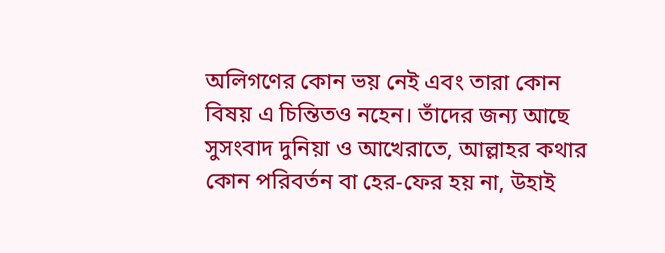অলিগণের কোন ভয় নেই এবং তারা কোন বিষয় এ চিন্তিতও নহেন। তাঁদের জন্য আছে সুসংবাদ দুনিয়া ও আখেরাতে, আল্লাহর কথার কোন পরিবর্তন বা হের-ফের হয় না, উহাই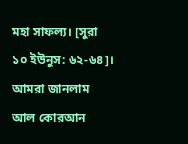মহা সাফল্য। [সুরা ১০ ইউনুস: ৬২-৬৪]।
আমরা জানলাম আল কোরআন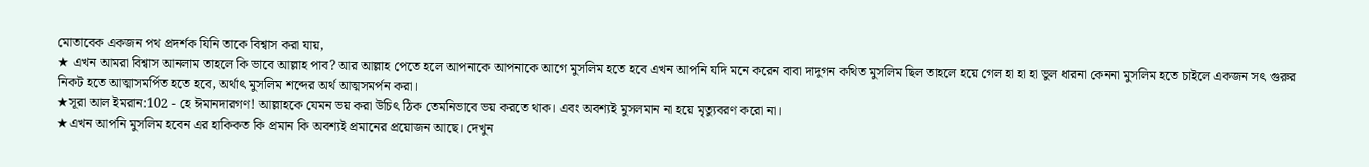মোতাবেক একজন পথ প্রদর্শক যিনি তাকে বিশ্বাস করা যায়,
★ এখন আমরা বিশ্বাস আনলাম তাহলে কি ভাবে আল্লাহ পাব? আর আল্লাহ পেতে হলে আপনাকে আপনাকে আগে মুসলিম হতে হবে এখন আপনি যদি মনে করেন বাবা দাদুগন কথিত মুসলিম ছিল তাহলে হয়ে গেল হা হা হা ভুল ধারনা কেননা মুসলিম হতে চাইলে একজন সৎ গুরুর নিকট হতে আত্মাসমর্পিত হতে হবে, অর্থাৎ মুসলিম শব্দের অর্থ আত্মসমর্পন করা।
★সূরা আল ইমরান:102 - হে ঈমানদারগণ! আল্লাহকে যেমন ভয় করা উচিৎ ঠিক তেমনিভাবে ভয় করতে থাক। এবং অবশ্যই মুসলমান না হয়ে মৃত্যুবরণ করো না।
★এখন আপনি মুসলিম হবেন এর হাকিকত কি প্রমান কি অবশ্যই প্রমানের প্রয়োজন আছে। দেখুন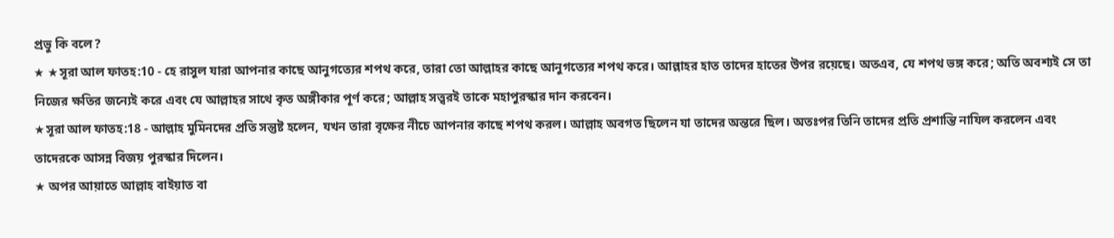প্রভু কি বলে?
★ ★সূরা আল ফাতহ:10 - হে রাসুল যারা আপনার কাছে আনুগত্যের শপথ করে, তারা তো আল্লাহর কাছে আনুগত্যের শপথ করে। আল্লাহর হাত তাদের হাতের উপর রয়েছে। অতএব, যে শপথ ভঙ্গ করে; অতি অবশ্যই সে তা নিজের ক্ষতির জন্যেই করে এবং যে আল্লাহর সাথে কৃত অঙ্গীকার পূর্ণ করে; আল্লাহ সত্ত্বরই তাকে মহাপুরস্কার দান করবেন।
★সূরা আল ফাতহ:18 - আল্লাহ মুমিনদের প্রতি সন্তুষ্ট হলেন, যখন তারা বৃক্ষের নীচে আপনার কাছে শপথ করল। আল্লাহ অবগত ছিলেন যা তাদের অন্তরে ছিল। অতঃপর তিনি তাদের প্রতি প্রশান্তি নাযিল করলেন এবং তাদেরকে আসন্ন বিজয় পুরস্কার দিলেন।
★ অপর আয়াতে আল্লাহ বাইয়াত বা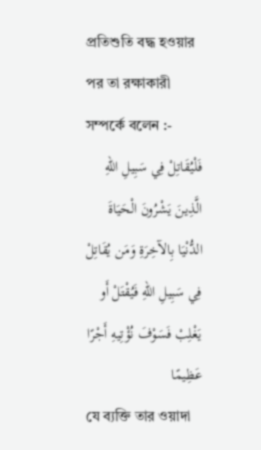প্রতিশুতি বদ্ধ হওয়ার পর তা রক্ষাকারী সম্পর্কে বলেন :-
فَلْيُقَاتِلْ فِي سَبِيلِ اللّهِ الَّذِينَ يَشْرُونَ الْحَيَاةَ الدُّنْيَا بِالآخِرَةِ وَمَن يُقَاتِلْ فِي سَبِيلِ اللّهِ فَيُقْتَلْ أَو يَغْلِبْ فَسَوْفَ نُؤْتِيهِ أَجْرًا عَظِيمًا
যে ব্যক্তি তার ওয়াদা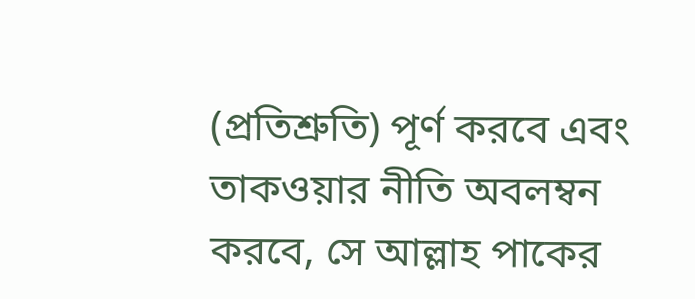(প্রতিশ্রুতি) পূর্ণ করবে এবং তাকওয়ার নীতি অবলম্বন করবে, সে আল্লাহ পাকের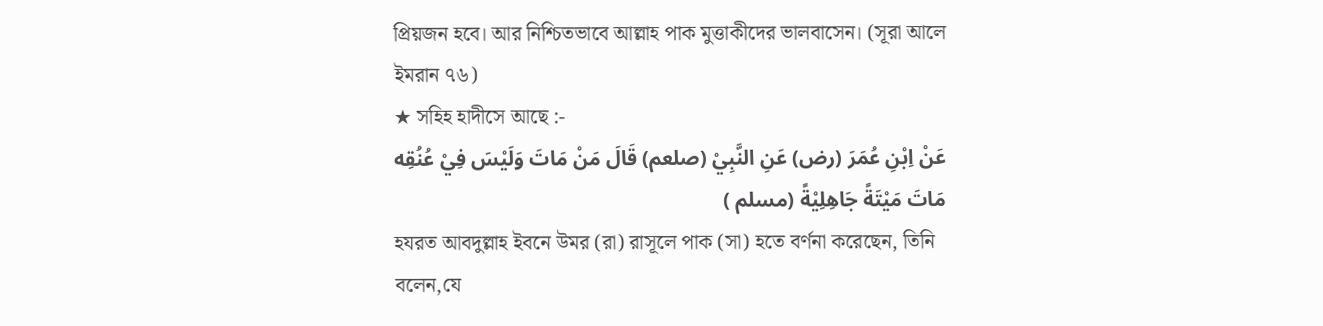প্রিয়জন হবে। আর নিশ্চিতভাবে আল্লাহ পাক মুত্তাকীদের ভালবাসেন। (সূরা আলে ইমরান ৭৬)
★ সহিহ হাদীসে আছে :-
عَنْ اِبْنِ عُمَرَ (رض) عَنِ النَّبِيْ (صلعم) قَالَ مَنْ مَاتَ وَلَيْسَ فِيْ عُنُقِه مَاتَ مَيْتَةً جَاهِلِيْةً (مسلم )
হযরত আবদুল্লাহ ইবনে উমর (রা) রাসূলে পাক (সা) হতে বর্ণনা করেছেন, তিনি বলেন,যে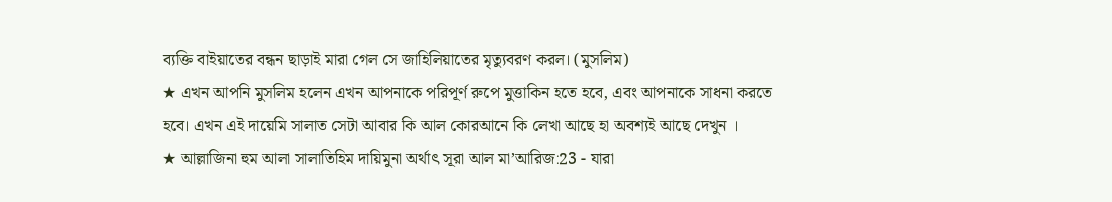ব্যক্তি বাইয়াতের বন্ধন ছাড়াই মারা গেল সে জাহিলিয়াতের মৃত্যুবরণ করল। (মুসলিম)
★ এখন আপনি মুসলিম হলেন এখন আপনাকে পরিপূর্ণ রুপে মুত্তাকিন হতে হবে, এবং আপনাকে সাধনা করতে হবে। এখন এই দায়েমি সালাত সেটা আবার কি আল কোরআনে কি লেখা আছে হা অবশ্যই আছে দেখুন ।
★ আল্লাজিনা হুম আলা সালাতিহিম দায়িমুনা অর্থাৎ সূরা আল মা’আরিজ:23 - যারা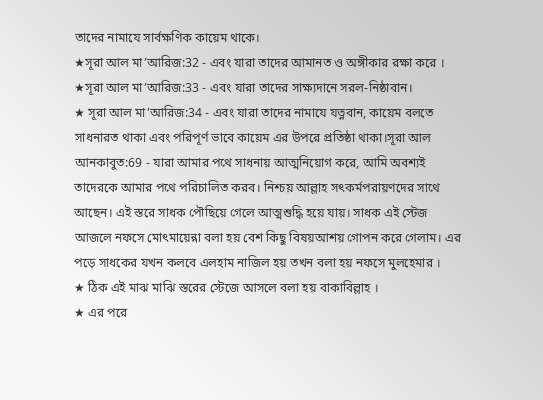তাদের নামাযে সার্বক্ষণিক কায়েম থাকে।
★সূরা আল মা’আরিজ:32 - এবং যারা তাদের আমানত ও অঙ্গীকার রক্ষা করে ।
★সূরা আল মা’আরিজ:33 - এবং যারা তাদের সাক্ষ্যদানে সরল-নিষ্ঠাবান।
★ সূরা আল মা’আরিজ:34 - এবং যারা তাদের নামাযে যত্নবান, কায়েম বলতে সাধনারত থাকা এবং পরিপূর্ণ ভাবে কায়েম এর উপরে প্রতিষ্ঠা থাকা।সূরা আল আনকাবুত:69 - যারা আমার পথে সাধনায় আত্মনিয়োগ করে, আমি অবশ্যই তাদেরকে আমার পথে পরিচালিত করব। নিশ্চয় আল্লাহ সৎকর্মপরায়ণদের সাথে আছেন। এই স্তরে সাধক পৌছিয়ে গেলে আত্মশুদ্ধি হয়ে যায়। সাধক এই স্টেজ আজলে নফসে মোৎমায়েন্না বলা হয় বেশ কিছু বিষয়আশয় গোপন করে গেলাম। এর পড়ে সাধকের যখন কলবে এলহাম নাজিল হয় তখন বলা হয় নফসে মুলহেমার ।
★ ঠিক এই মাঝ মাঝি স্তরের স্টেজে আসলে বলা হয় বাকাবিল্লাহ ।
★ এর পরে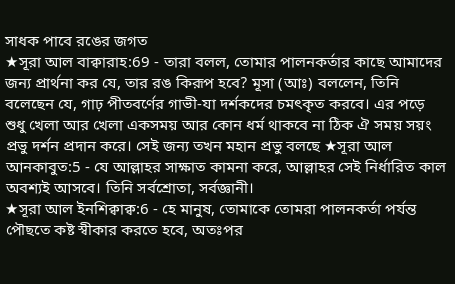সাধক পাবে রঙের জগত
★সূরা আল বাক্বারাহ:69 - তারা বলল, তোমার পালনকর্তার কাছে আমাদের জন্য প্রার্থনা কর যে, তার রঙ কিরূপ হবে? মূসা (আঃ) বললেন, তিনি বলেছেন যে, গাঢ় পীতবর্ণের গাভী-যা দর্শকদের চমৎকৃত করবে। এর পড়ে শুধু খেলা আর খেলা একসময় আর কোন ধর্ম থাকবে না ঠিক ঐ সময় সয়ং প্রভু দর্শন প্রদান করে। সেই জন্য তখন মহান প্রভু বলছে ★সূরা আল আনকাবুত:5 - যে আল্লাহর সাক্ষাত কামনা করে, আল্লাহর সেই নির্ধারিত কাল অবশ্যই আসবে। তিনি সর্বশ্রোতা, সর্বজ্ঞানী।
★সূরা আল ইনশিক্বাক্ব:6 - হে মানুষ, তোমাকে তোমরা পালনকর্তা পর্যন্ত পৌছতে কষ্ট স্বীকার করতে হবে, অতঃপর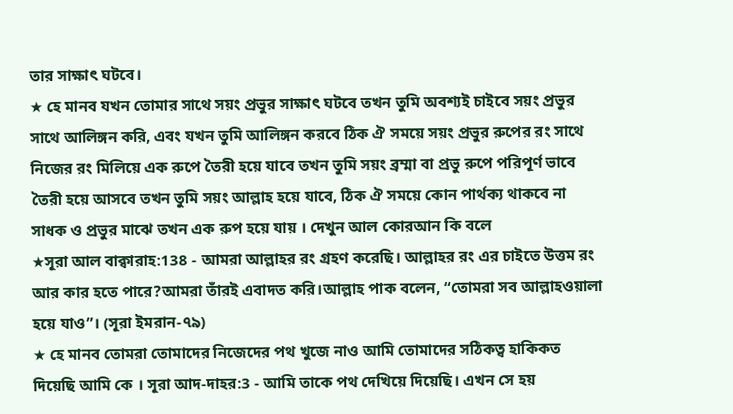তার সাক্ষাৎ ঘটবে।
★ হে মানব যখন তোমার সাথে সয়ং প্রভুর সাক্ষাৎ ঘটবে তখন তুমি অবশ্যই চাইবে সয়ং প্রভুর সাথে আলিঙ্গন করি, এবং যখন তুমি আলিঙ্গন করবে ঠিক ঐ সময়ে সয়ং প্রভুর রুপের রং সাথে নিজের রং মিলিয়ে এক রুপে তৈরী হয়ে যাবে তখন তুমি সয়ং ব্রম্মা বা প্রভু রুপে পরিপূর্ণ ভাবে তৈরী হয়ে আসবে তখন তুমি সয়ং আল্লাহ হয়ে যাবে, ঠিক ঐ সময়ে কোন পার্থক্য থাকবে না সাধক ও প্রভুর মাঝে তখন এক রুপ হয়ে যায় । দেখুন আল কোরআন কি বলে
★সূরা আল বাক্বারাহ:138 - আমরা আল্লাহর রং গ্রহণ করেছি। আল্লাহর রং এর চাইতে উত্তম রং আর কার হতে পারে?আমরা তাঁরই এবাদত করি।আল্লাহ পাক বলেন, “তোমরা সব আল্লাহওয়ালা হয়ে যাও”। (সূরা ইমরান-৭৯)
★ হে মানব তোমরা তোমাদের নিজেদের পথ খুজে নাও আমি তোমাদের সঠিকত্ব হাকিকত দিয়েছি আমি কে । সূরা আদ-দাহর:3 - আমি তাকে পথ দেখিয়ে দিয়েছি। এখন সে হয়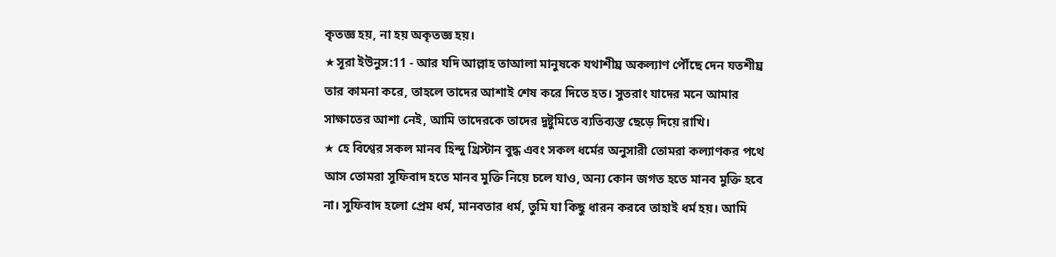কৃতজ্ঞ হয়, না হয় অকৃতজ্ঞ হয়।
★সূরা ইউনুস:11 - আর যদি আল্লাহ তাআলা মানুষকে যথাশীঘ্র অকল্যাণ পৌঁছে দেন যতশীঘ্র তার কামনা করে, তাহলে তাদের আশাই শেষ করে দিতে হত। সুতরাং যাদের মনে আমার সাক্ষাতের আশা নেই, আমি তাদেরকে তাদের দুষ্টুমিতে ব্যতিব্যস্ত ছেড়ে দিয়ে রাখি।
★ হে বিশ্বের সকল মানব হিন্দু খ্রিস্টান বুদ্ধ এবং সকল ধর্মের অনুসারী তোমরা কল্যাণকর পথে আস তোমরা সুফিবাদ হতে মানব মুক্তি নিয়ে চলে যাও, অন্য কোন জগত হতে মানব মুক্তি হবে না। সুফিবাদ হলো প্রেম ধর্ম, মানবতার ধর্ম, তুমি যা কিছু ধারন করবে তাহাই ধর্ম হয়। আমি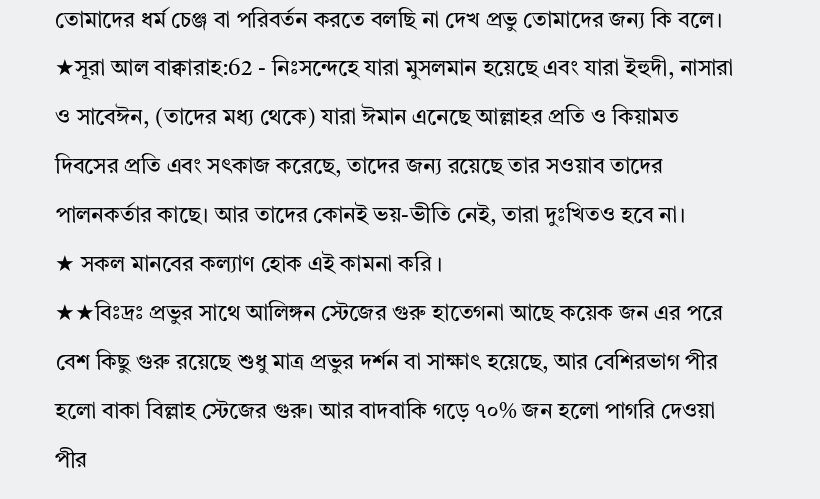তোমাদের ধর্ম চেঞ্জ বা পরিবর্তন করতে বলছি না দেখ প্রভু তোমাদের জন্য কি বলে।
★সূরা আল বাক্বারাহ:62 - নিঃসন্দেহে যারা মুসলমান হয়েছে এবং যারা ইহুদী, নাসারা ও সাবেঈন, (তাদের মধ্য থেকে) যারা ঈমান এনেছে আল্লাহর প্রতি ও কিয়ামত দিবসের প্রতি এবং সৎকাজ করেছে, তাদের জন্য রয়েছে তার সওয়াব তাদের পালনকর্তার কাছে। আর তাদের কোনই ভয়-ভীতি নেই, তারা দুঃখিতও হবে না।
★ সকল মানবের কল্যাণ হোক এই কামনা করি ।
★★বিঃদ্রঃ প্রভুর সাথে আলিঙ্গন স্টেজের গুরু হাতেগনা আছে কয়েক জন এর পরে বেশ কিছু গুরু রয়েছে শুধু মাত্র প্রভুর দর্শন বা সাক্ষাৎ হয়েছে, আর বেশিরভাগ পীর হলো বাকা বিল্লাহ স্টেজের গুরু। আর বাদবাকি গড়ে ৭০% জন হলো পাগরি দেওয়া পীর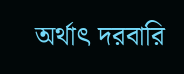অর্থাৎ দরবারি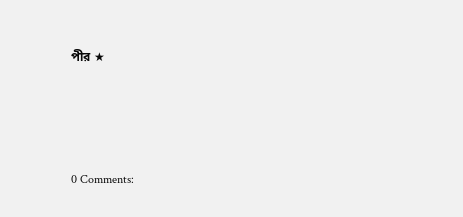পীর ★




0 Comments: